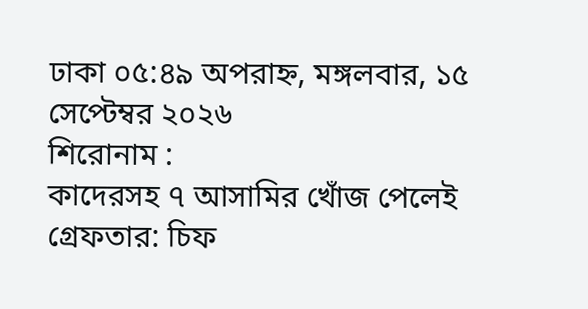ঢাকা ০৫:৪৯ অপরাহ্ন, মঙ্গলবার, ১৫ সেপ্টেম্বর ২০২৬
শিরোনাম :
কাদেরসহ ৭ আসামির খোঁজ পেলেই গ্রেফতার: চিফ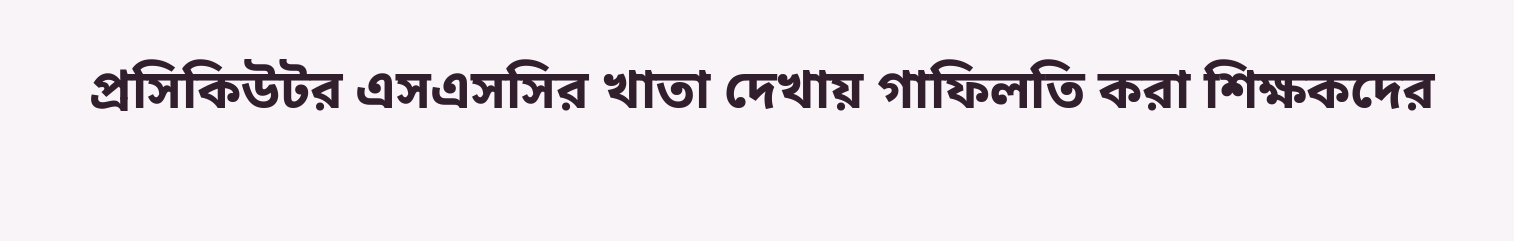প্রসিকিউটর এসএসসির খাতা দেখায় গাফিলতি করা শিক্ষকদের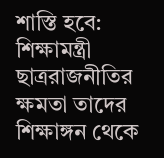শাস্তি হবে: শিক্ষামন্ত্রী ছাত্ররাজনীতির ক্ষমতা তাদের শিক্ষাঙ্গন থেকে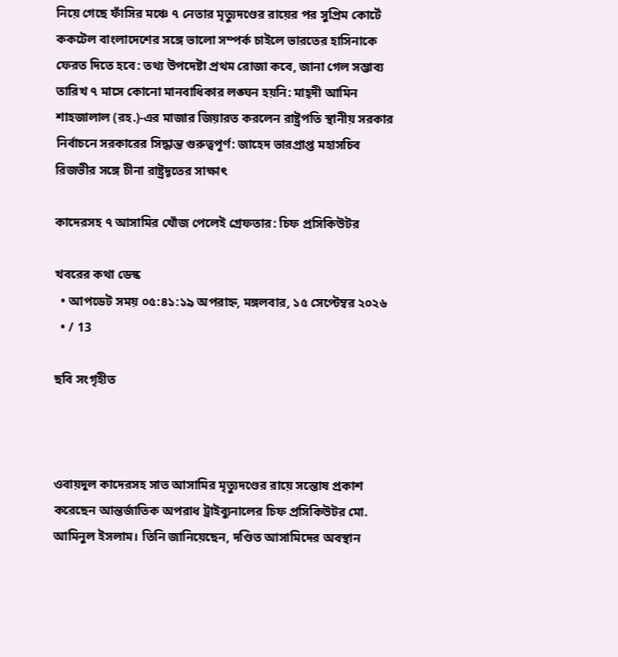নিয়ে গেছে ফাঁসির মঞ্চে ৭ নেতার মৃত্যুদণ্ডের রায়ের পর সুপ্রিম কোর্টে ককটেল বাংলাদেশের সঙ্গে ভালো সম্পর্ক চাইলে ভারতের হাসিনাকে ফেরত দিতে হবে: তথ্য উপদেষ্টা প্রথম রোজা কবে, জানা গেল সম্ভাব্য তারিখ ৭ মাসে কোনো মানবাধিকার লঙ্ঘন হয়নি: মাহ্দী আমিন শাহজালাল (রহ.)-এর মাজার জিয়ারত করলেন রাষ্ট্রপতি স্থানীয় সরকার নির্বাচনে সরকারের সিদ্ধান্ত গুরুত্বপূর্ণ: জাহেদ ভারপ্রাপ্ত মহাসচিব রিজভীর সঙ্গে চীনা রাষ্ট্রদূতের সাক্ষাৎ

কাদেরসহ ৭ আসামির খোঁজ পেলেই গ্রেফতার: চিফ প্রসিকিউটর

খবরের কথা ডেস্ক
  • আপডেট সময় ০৫:৪১:১৯ অপরাহ্ন, মঙ্গলবার, ১৫ সেপ্টেম্বর ২০২৬
  • / 13

ছবি সংগৃহীত



ওবায়দুল কাদেরসহ সাত আসামির মৃত্যুদণ্ডের রায়ে সন্তোষ প্রকাশ করেছেন আন্তর্জাতিক অপরাধ ট্রাইব্যুনালের চিফ প্রসিকিউটর মো. আমিনুল ইসলাম। তিনি জানিয়েছেন, দণ্ডিত আসামিদের অবস্থান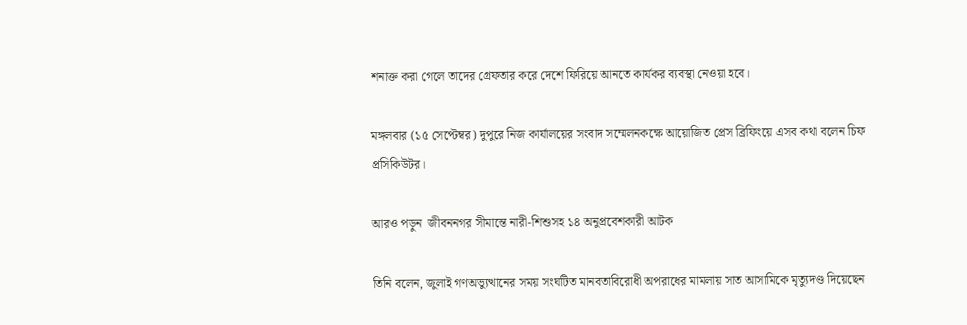শনাক্ত করা গেলে তাদের গ্রেফতার করে দেশে ফিরিয়ে আনতে কার্যকর ব্যবস্থা নেওয়া হবে।

মঙ্গলবার (১৫ সেপ্টেম্বর) দুপুরে নিজ কার্যালয়ের সংবাদ সম্মেলনকক্ষে আয়োজিত প্রেস ব্রিফিংয়ে এসব কথা বলেন চিফ প্রসিকিউটর।

আরও পড়ুন  জীবননগর সীমান্তে নারী-শিশুসহ ১৪ অনুপ্রবেশকারী আটক

তিনি বলেন, জুলাই গণঅভ্যুত্থানের সময় সংঘটিত মানবতাবিরোধী অপরাধের মামলায় সাত আসামিকে মৃত্যুদণ্ড দিয়েছেন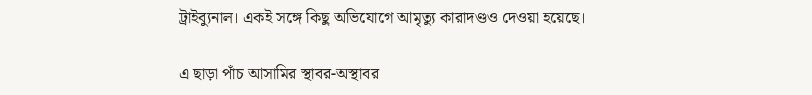ট্রাইব্যুনাল। একই সঙ্গে কিছু অভিযোগে আমৃত্যু কারাদণ্ডও দেওয়া হয়েছে।

এ ছাড়া পাঁচ আসামির স্থাবর-অস্থাবর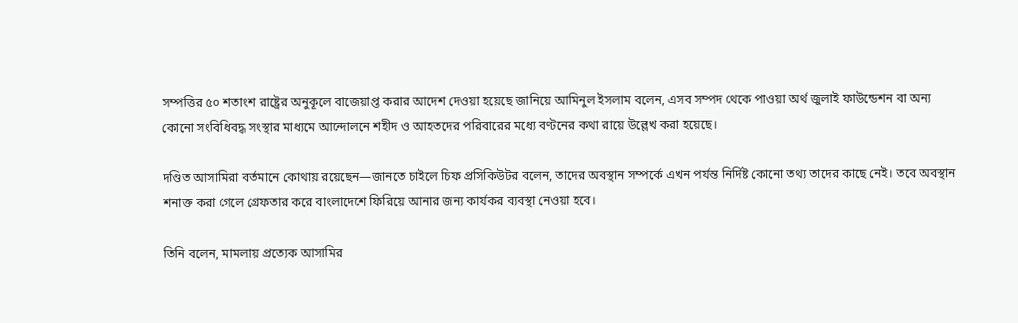সম্পত্তির ৫০ শতাংশ রাষ্ট্রের অনুকূলে বাজেয়াপ্ত করার আদেশ দেওয়া হয়েছে জানিয়ে আমিনুল ইসলাম বলেন, এসব সম্পদ থেকে পাওয়া অর্থ জুলাই ফাউন্ডেশন বা অন্য কোনো সংবিধিবদ্ধ সংস্থার মাধ্যমে আন্দোলনে শহীদ ও আহতদের পরিবারের মধ্যে বণ্টনের কথা রায়ে উল্লেখ করা হয়েছে।

দণ্ডিত আসামিরা বর্তমানে কোথায় রয়েছেন—জানতে চাইলে চিফ প্রসিকিউটর বলেন, তাদের অবস্থান সম্পর্কে এখন পর্যন্ত নির্দিষ্ট কোনো তথ্য তাদের কাছে নেই। তবে অবস্থান শনাক্ত করা গেলে গ্রেফতার করে বাংলাদেশে ফিরিয়ে আনার জন্য কার্যকর ব্যবস্থা নেওয়া হবে।

তিনি বলেন, মামলায় প্রত্যেক আসামির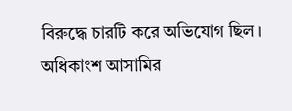বিরুদ্ধে চারটি করে অভিযোগ ছিল। অধিকাংশ আসামির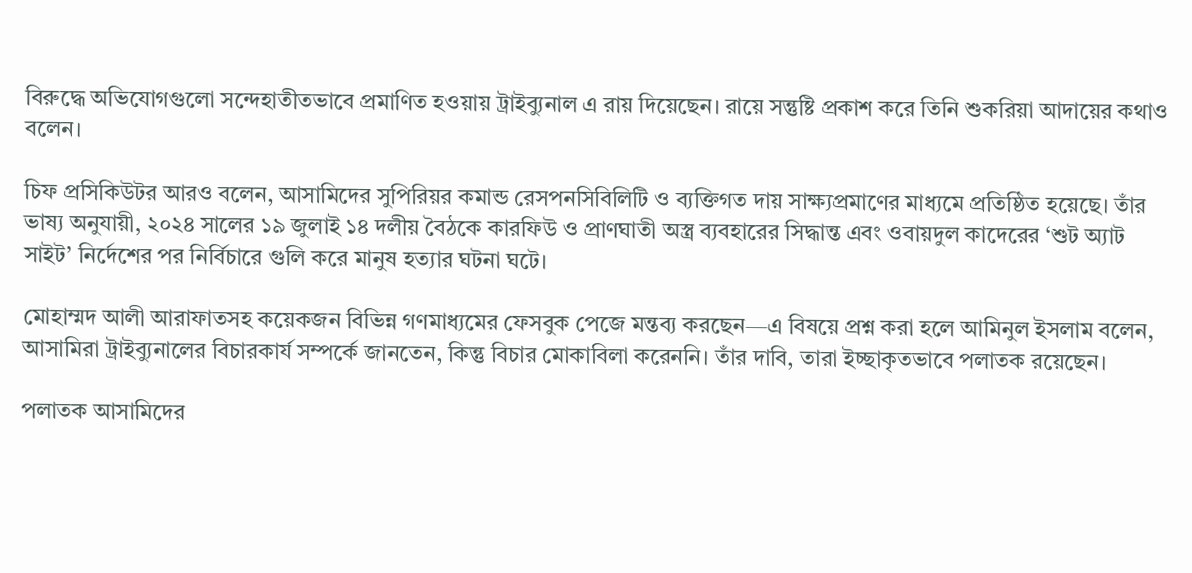বিরুদ্ধে অভিযোগগুলো সন্দেহাতীতভাবে প্রমাণিত হওয়ায় ট্রাইব্যুনাল এ রায় দিয়েছেন। রায়ে সন্তুষ্টি প্রকাশ করে তিনি শুকরিয়া আদায়ের কথাও বলেন।

চিফ প্রসিকিউটর আরও বলেন, আসামিদের সুপিরিয়র কমান্ড রেসপনসিবিলিটি ও ব্যক্তিগত দায় সাক্ষ্যপ্রমাণের মাধ্যমে প্রতিষ্ঠিত হয়েছে। তাঁর ভাষ্য অনুযায়ী, ২০২৪ সালের ১৯ জুলাই ১৪ দলীয় বৈঠকে কারফিউ ও প্রাণঘাতী অস্ত্র ব্যবহারের সিদ্ধান্ত এবং ওবায়দুল কাদেরের ‘শুট অ্যাট সাইট’ নির্দেশের পর নির্বিচারে গুলি করে মানুষ হত্যার ঘটনা ঘটে।

মোহাম্মদ আলী আরাফাতসহ কয়েকজন বিভিন্ন গণমাধ্যমের ফেসবুক পেজে মন্তব্য করছেন—এ বিষয়ে প্রশ্ন করা হলে আমিনুল ইসলাম বলেন, আসামিরা ট্রাইব্যুনালের বিচারকার্য সম্পর্কে জানতেন, কিন্তু বিচার মোকাবিলা করেননি। তাঁর দাবি, তারা ইচ্ছাকৃতভাবে পলাতক রয়েছেন।

পলাতক আসামিদের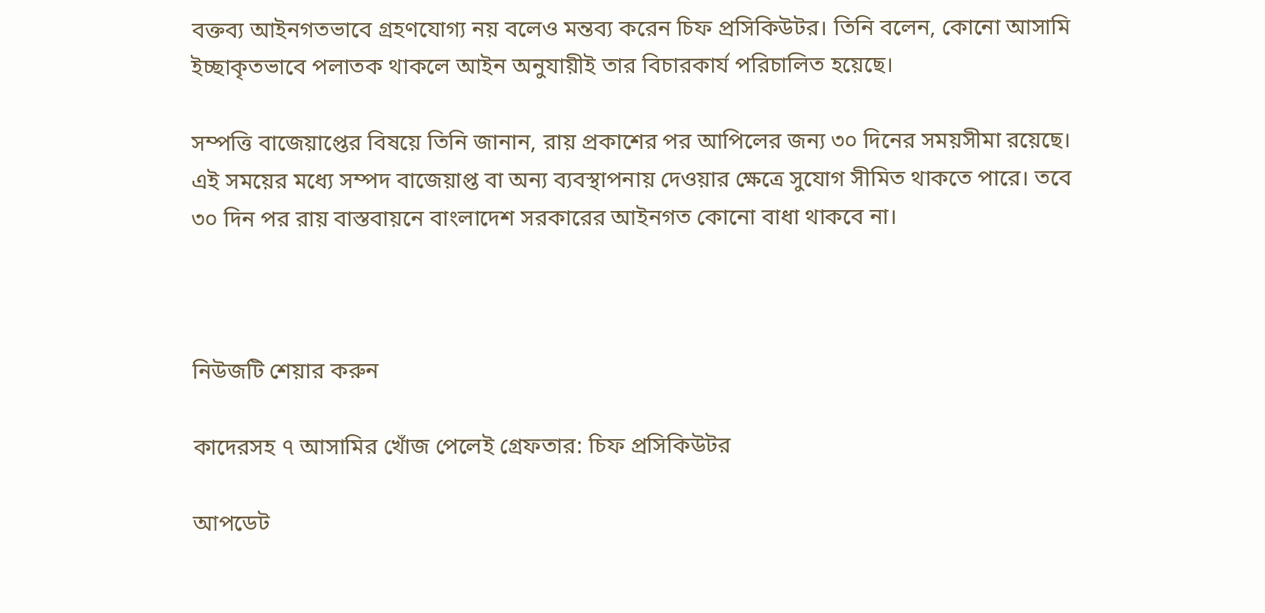বক্তব্য আইনগতভাবে গ্রহণযোগ্য নয় বলেও মন্তব্য করেন চিফ প্রসিকিউটর। তিনি বলেন, কোনো আসামি ইচ্ছাকৃতভাবে পলাতক থাকলে আইন অনুযায়ীই তার বিচারকার্য পরিচালিত হয়েছে।

সম্পত্তি বাজেয়াপ্তের বিষয়ে তিনি জানান, রায় প্রকাশের পর আপিলের জন্য ৩০ দিনের সময়সীমা রয়েছে। এই সময়ের মধ্যে সম্পদ বাজেয়াপ্ত বা অন্য ব্যবস্থাপনায় দেওয়ার ক্ষেত্রে সুযোগ সীমিত থাকতে পারে। তবে ৩০ দিন পর রায় বাস্তবায়নে বাংলাদেশ সরকারের আইনগত কোনো বাধা থাকবে না।



নিউজটি শেয়ার করুন

কাদেরসহ ৭ আসামির খোঁজ পেলেই গ্রেফতার: চিফ প্রসিকিউটর

আপডেট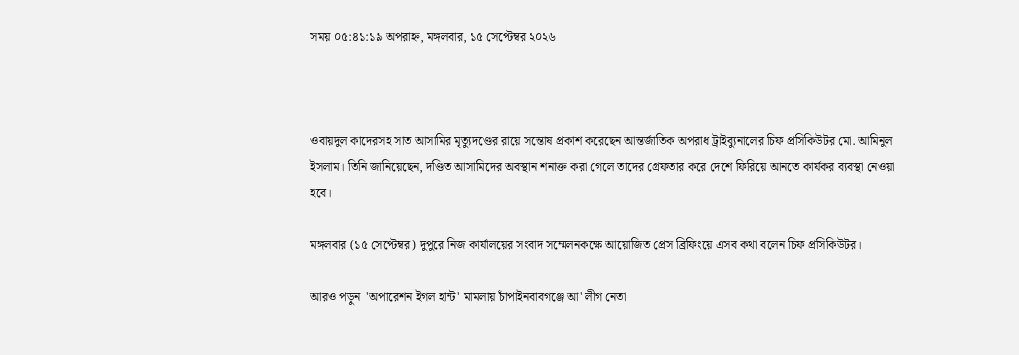সময় ০৫:৪১:১৯ অপরাহ্ন, মঙ্গলবার, ১৫ সেপ্টেম্বর ২০২৬



ওবায়দুল কাদেরসহ সাত আসামির মৃত্যুদণ্ডের রায়ে সন্তোষ প্রকাশ করেছেন আন্তর্জাতিক অপরাধ ট্রাইব্যুনালের চিফ প্রসিকিউটর মো. আমিনুল ইসলাম। তিনি জানিয়েছেন, দণ্ডিত আসামিদের অবস্থান শনাক্ত করা গেলে তাদের গ্রেফতার করে দেশে ফিরিয়ে আনতে কার্যকর ব্যবস্থা নেওয়া হবে।

মঙ্গলবার (১৫ সেপ্টেম্বর) দুপুরে নিজ কার্যালয়ের সংবাদ সম্মেলনকক্ষে আয়োজিত প্রেস ব্রিফিংয়ে এসব কথা বলেন চিফ প্রসিকিউটর।

আরও পড়ুন  'অপারেশন ইগল হান্ট' মামলায় চাঁপাইনবাবগঞ্জে আ' লীগ নেতা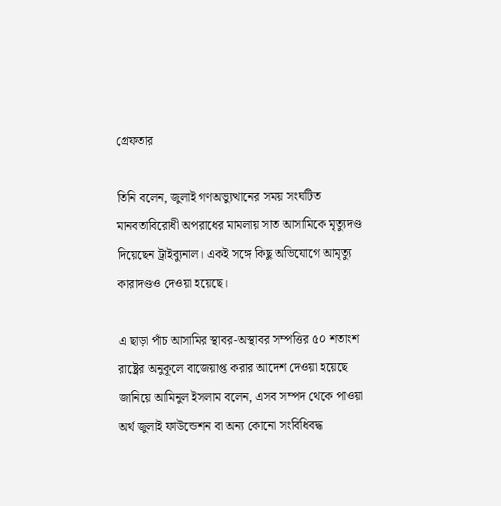গ্রেফতার

তিনি বলেন, জুলাই গণঅভ্যুত্থানের সময় সংঘটিত মানবতাবিরোধী অপরাধের মামলায় সাত আসামিকে মৃত্যুদণ্ড দিয়েছেন ট্রাইব্যুনাল। একই সঙ্গে কিছু অভিযোগে আমৃত্যু কারাদণ্ডও দেওয়া হয়েছে।

এ ছাড়া পাঁচ আসামির স্থাবর-অস্থাবর সম্পত্তির ৫০ শতাংশ রাষ্ট্রের অনুকূলে বাজেয়াপ্ত করার আদেশ দেওয়া হয়েছে জানিয়ে আমিনুল ইসলাম বলেন, এসব সম্পদ থেকে পাওয়া অর্থ জুলাই ফাউন্ডেশন বা অন্য কোনো সংবিধিবদ্ধ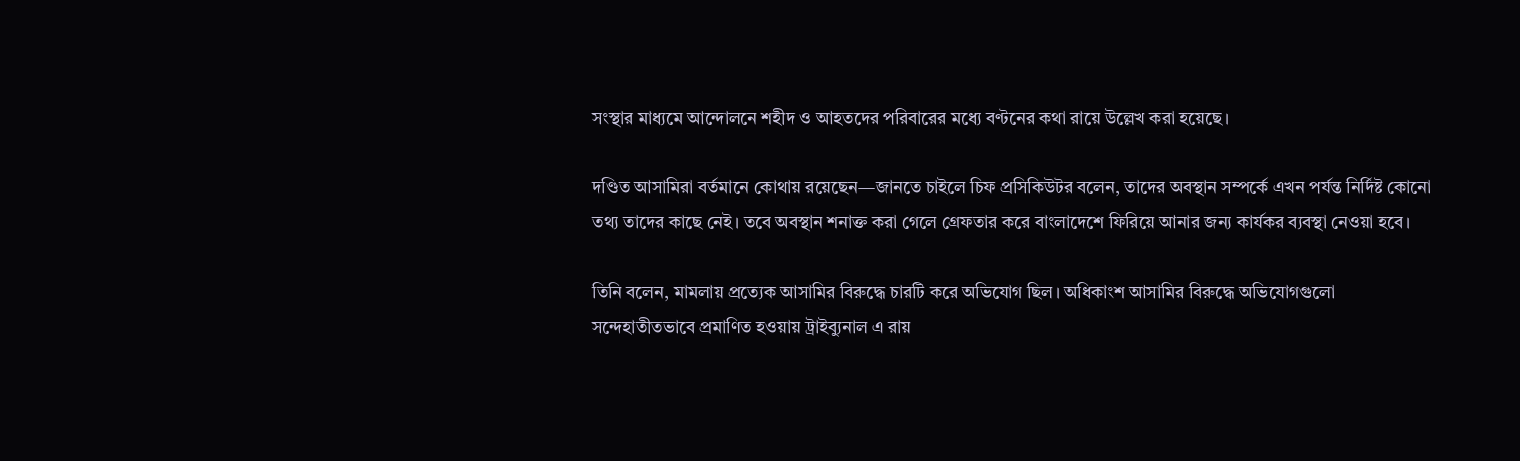সংস্থার মাধ্যমে আন্দোলনে শহীদ ও আহতদের পরিবারের মধ্যে বণ্টনের কথা রায়ে উল্লেখ করা হয়েছে।

দণ্ডিত আসামিরা বর্তমানে কোথায় রয়েছেন—জানতে চাইলে চিফ প্রসিকিউটর বলেন, তাদের অবস্থান সম্পর্কে এখন পর্যন্ত নির্দিষ্ট কোনো তথ্য তাদের কাছে নেই। তবে অবস্থান শনাক্ত করা গেলে গ্রেফতার করে বাংলাদেশে ফিরিয়ে আনার জন্য কার্যকর ব্যবস্থা নেওয়া হবে।

তিনি বলেন, মামলায় প্রত্যেক আসামির বিরুদ্ধে চারটি করে অভিযোগ ছিল। অধিকাংশ আসামির বিরুদ্ধে অভিযোগগুলো সন্দেহাতীতভাবে প্রমাণিত হওয়ায় ট্রাইব্যুনাল এ রায়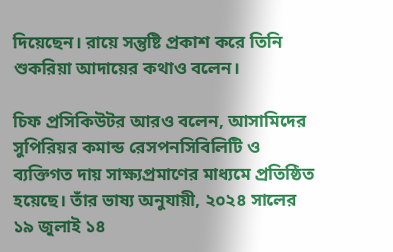দিয়েছেন। রায়ে সন্তুষ্টি প্রকাশ করে তিনি শুকরিয়া আদায়ের কথাও বলেন।

চিফ প্রসিকিউটর আরও বলেন, আসামিদের সুপিরিয়র কমান্ড রেসপনসিবিলিটি ও ব্যক্তিগত দায় সাক্ষ্যপ্রমাণের মাধ্যমে প্রতিষ্ঠিত হয়েছে। তাঁর ভাষ্য অনুযায়ী, ২০২৪ সালের ১৯ জুলাই ১৪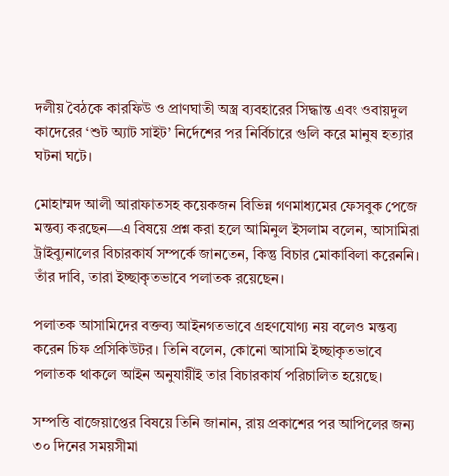দলীয় বৈঠকে কারফিউ ও প্রাণঘাতী অস্ত্র ব্যবহারের সিদ্ধান্ত এবং ওবায়দুল কাদেরের ‘শুট অ্যাট সাইট’ নির্দেশের পর নির্বিচারে গুলি করে মানুষ হত্যার ঘটনা ঘটে।

মোহাম্মদ আলী আরাফাতসহ কয়েকজন বিভিন্ন গণমাধ্যমের ফেসবুক পেজে মন্তব্য করছেন—এ বিষয়ে প্রশ্ন করা হলে আমিনুল ইসলাম বলেন, আসামিরা ট্রাইব্যুনালের বিচারকার্য সম্পর্কে জানতেন, কিন্তু বিচার মোকাবিলা করেননি। তাঁর দাবি, তারা ইচ্ছাকৃতভাবে পলাতক রয়েছেন।

পলাতক আসামিদের বক্তব্য আইনগতভাবে গ্রহণযোগ্য নয় বলেও মন্তব্য করেন চিফ প্রসিকিউটর। তিনি বলেন, কোনো আসামি ইচ্ছাকৃতভাবে পলাতক থাকলে আইন অনুযায়ীই তার বিচারকার্য পরিচালিত হয়েছে।

সম্পত্তি বাজেয়াপ্তের বিষয়ে তিনি জানান, রায় প্রকাশের পর আপিলের জন্য ৩০ দিনের সময়সীমা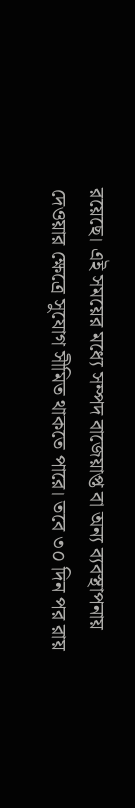রয়েছে। এই সময়ের মধ্যে সম্পদ বাজেয়াপ্ত বা অন্য ব্যবস্থাপনায় দেওয়ার ক্ষেত্রে সুযোগ সীমিত থাকতে পারে। তবে ৩০ দিন পর রায়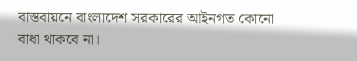বাস্তবায়নে বাংলাদেশ সরকারের আইনগত কোনো বাধা থাকবে না।